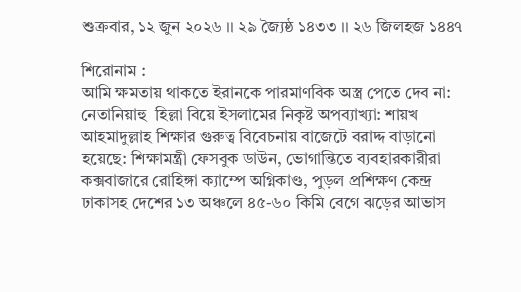শুক্রবার, ১২ জুন ২০২৬ ।। ২৯ জ্যৈষ্ঠ ১৪৩৩ ।। ২৬ জিলহজ ১৪৪৭

শিরোনাম :
আমি ক্ষমতায় থাকতে ইরানকে পারমাণবিক অস্ত্র পেতে দেব না: নেতানিয়াহু  হিল্লা বিয়ে ইসলামের নিকৃষ্ট অপব্যাখ্যা: শায়খ আহমাদুল্লাহ শিক্ষার গুরুত্ব বিবেচনায় বাজেটে বরাদ্দ বাড়ানো হয়েছে: শিক্ষামন্ত্রী ফেসবুক ডাউন, ভোগান্তিতে ব্যবহারকারীরা  কক্সবাজারে রোহিঙ্গা ক্যাম্পে অগ্নিকাণ্ড, পুড়ল প্রশিক্ষণ কেন্দ্র ঢাকাসহ দেশের ১৩ অঞ্চলে ৪৫-৬০ কিমি বেগে ঝড়ের আভাস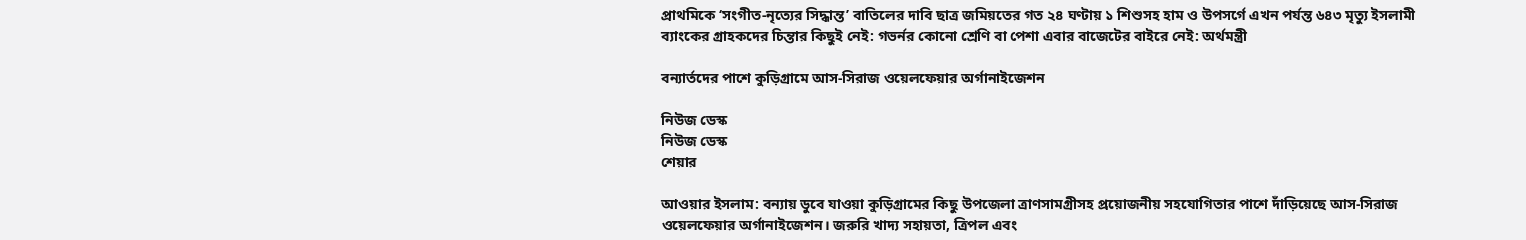প্রাথমিকে ‘সংগীত-নৃত্যের সিদ্ধান্ত’ বাতিলের দাবি ছাত্র জমিয়তের গত ২৪ ঘণ্টায় ১ শিশুসহ হাম ও উপসর্গে এখন পর্যন্ত ৬৪৩ মৃত্যু ইসলামী ব্যাংকের গ্রাহকদের চিন্তার কিছুই নেই: গভর্নর কোনো শ্রেণি বা পেশা এবার বাজেটের বাইরে নেই: অর্থমন্ত্রী

বন্যার্তদের পাশে কুড়িগ্রামে আস-সিরাজ ওয়েলফেয়ার অর্গানাইজেশন

নিউজ ডেস্ক
নিউজ ডেস্ক
শেয়ার

আওয়ার ইসলাম: বন্যায় ডুবে যাওয়া কুড়িগ্রামের কিছু উপজেলা ত্রাণসামগ্রীসহ প্রয়োজনীয় সহযোগিতার পাশে দাঁড়িয়েছে আস-সিরাজ ওয়েলফেয়ার অর্গানাইজেশন। জরুরি খাদ্য সহায়তা, ত্রিপল এবং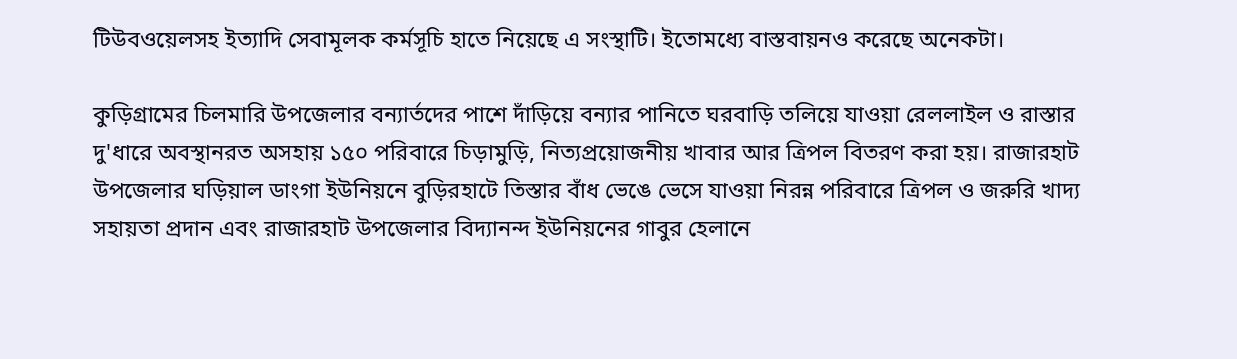টিউবওয়েলসহ ইত্যাদি সেবামূলক কর্মসূচি হাতে নিয়েছে এ সংস্থাটি। ইতোমধ্যে বাস্তবায়নও করেছে অনেকটা।

কুড়িগ্রামের চিলমারি উপজেলার বন্যার্তদের পাশে দাঁড়িয়ে বন্যার পানিতে ঘরবাড়ি তলিয়ে যাওয়া রেললাইল ও রাস্তার দু'ধারে অবস্থানরত অসহায় ১৫০ পরিবারে চিড়ামুড়ি, নিত্যপ্রয়োজনীয় খাবার আর ত্রিপল বিতরণ করা হয়। রাজারহাট উপজেলার ঘড়িয়াল ডাংগা ইউনিয়নে বুড়িরহাটে তিস্তার বাঁধ ভেঙে ভেসে যাওয়া নিরন্ন পরিবারে ত্রিপল ও জরুরি খাদ্য সহায়তা প্রদান এবং রাজারহাট উপজেলার বিদ্যানন্দ ইউনিয়নের গাবুর হেলানে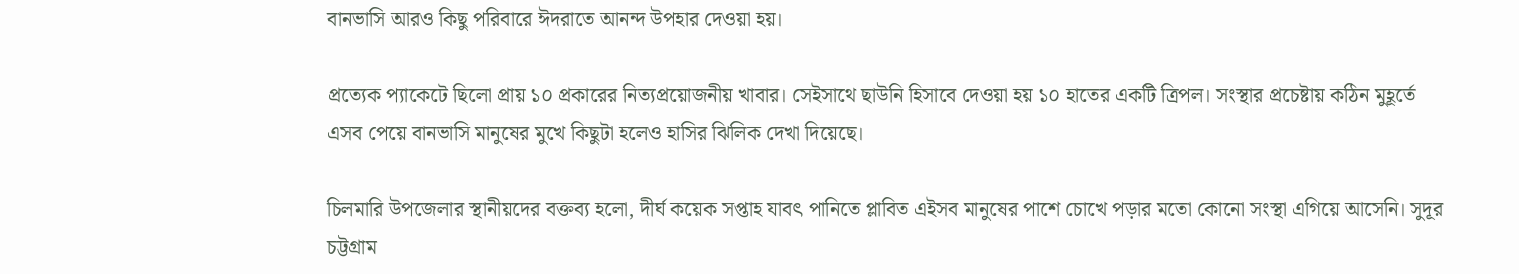বানভাসি আরও কিছু পরিবারে ঈদরাতে আনন্দ উপহার দেওয়া হয়।

প্রত্যেক প্যাকেটে ছিলো প্রায় ১০ প্রকারের নিত্যপ্রয়োজনীয় খাবার। সেইসাথে ছাউনি হিসাবে দেওয়া হয় ১০ হাতের একটি ত্রিপল। সংস্থার প্রচেষ্টায় কঠিন মুহূর্তে এসব পেয়ে বানভাসি মানুষের মুখে কিছুটা হলেও হাসির ঝিলিক দেখা দিয়েছে।

চিলমারি উপজেলার স্থানীয়দের বক্তব্য হলো, দীর্ঘ কয়েক সপ্তাহ যাবৎ পানিতে প্লাবিত এইসব মানুষের পাশে চোখে পড়ার মতো কোনো সংস্থা এগিয়ে আসেনি। সুদূর চট্টগ্রাম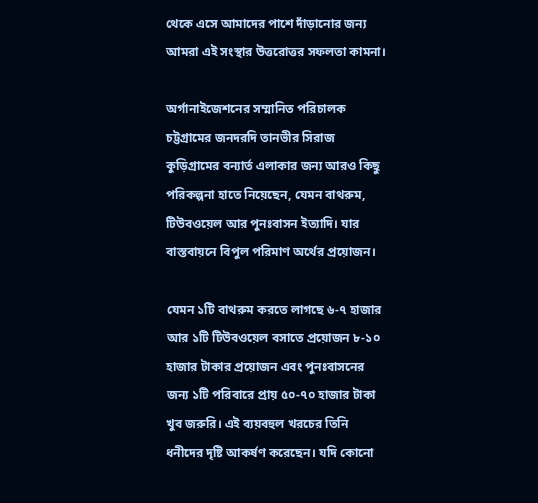থেকে এসে আমাদের পাশে দাঁড়ানোর জন্য আমরা এই সংস্থার উত্তরোত্তর সফলতা কামনা।

অর্গানাইজেশনের সম্মানিত পরিচালক চট্টগ্রামের জনদরদি তানভীর সিরাজ কুড়িগ্রামের বন্যার্ত এলাকার জন্য আরও কিছু পরিকল্পনা হাতে নিয়েছেন, যেমন বাথরুম, টিউবওয়েল আর পুনঃবাসন ইত্যাদি। যার বাস্তবায়নে বিপুল পরিমাণ অর্থের প্রয়োজন।

যেমন ১টি বাথরুম করতে লাগছে ৬-৭ হাজার আর ১টি টিউবওয়েল বসাতে প্রয়োজন ৮-১০ হাজার টাকার প্রয়োজন এবং পুনঃবাসনের জন্য ১টি পরিবারে প্রায় ৫০-৭০ হাজার টাকা খুব জরুরি। এই ব্যয়বহুল খরচের তিনি ধনীদের দৃষ্টি আকর্ষণ করেছেন। যদি কোনো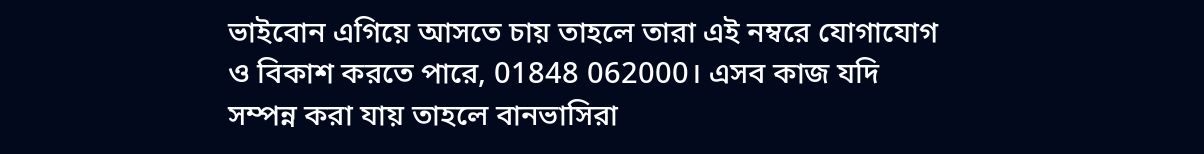ভাইবোন এগিয়ে আসতে চায় তাহলে তারা এই নম্বরে যোগাযোগ ও বিকাশ করতে পারে, 01848 062000। এসব কাজ যদি সম্পন্ন করা যায় তাহলে বানভাসিরা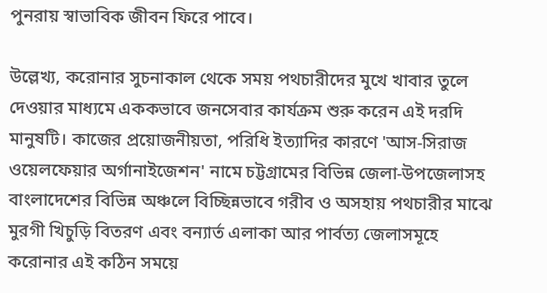পুনরায় স্বাভাবিক জীবন ফিরে পাবে।

উল্লেখ্য, করোনার সুচনাকাল থেকে সময় পথচারীদের মুখে খাবার তুলে দেওয়ার মাধ্যমে এককভাবে জনসেবার কার্যক্রম শুরু করেন এই দরদি মানুষটি। কাজের প্রয়োজনীয়তা, পরিধি ইত্যাদির কারণে 'আস-সিরাজ ওয়েলফেয়ার অর্গানাইজেশন' নামে চট্টগ্রামের বিভিন্ন জেলা-উপজেলাসহ বাংলাদেশের বিভিন্ন অঞ্চলে বিচ্ছিন্নভাবে গরীব ও অসহায় পথচারীর মাঝে মুরগী খিচুড়ি বিতরণ এবং বন্যার্ত এলাকা আর পার্বত্য জেলাসমূহে করোনার এই কঠিন সময়ে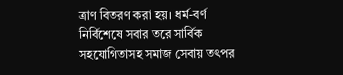ত্রাণ বিতরণ করা হয়। ধর্ম-বর্ণ নির্বিশেষে সবার তরে সার্বিক সহযোগিতাসহ সমাজ সেবায় তৎপর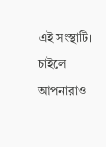এই সংস্থাটি। চাইলে আপনারাও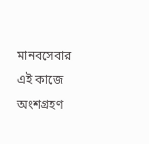মানবসেবার এই কাজে অংশগ্রহণ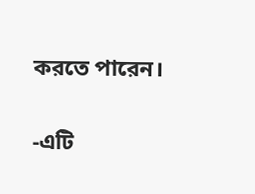করতে পারেন।

-এটি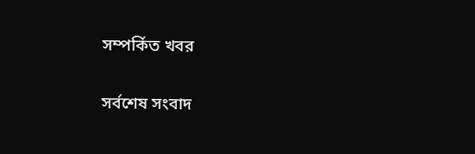সম্পর্কিত খবর

সর্বশেষ সংবাদ